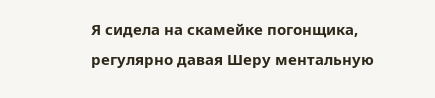Я сидела на скамейке погонщика, регулярно давая Шеру ментальную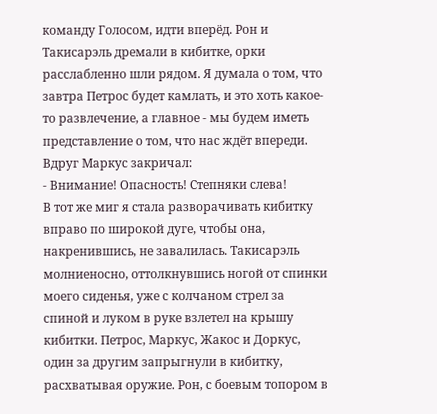команду Голосом, идти вперёд. Рон и Такисарэль дремали в кибитке, орки расслабленно шли рядом. Я думала о том, что завтра Петрос будет камлать, и это хоть какое-то развлечение, а главное - мы будем иметь представление о том, что нас ждёт впереди.
Вдруг Маркус закричал:
- Внимание! Опасность! Степняки слева!
В тот же миг я стала разворачивать кибитку вправо по широкой дуге, чтобы она, накренившись, не завалилась. Такисарэль молниеносно, оттолкнувшись ногой от спинки моего сиденья, уже с колчаном стрел за спиной и луком в руке взлетел на крышу кибитки. Петрос, Маркус, Жакос и Доркус, один за другим запрыгнули в кибитку, расхватывая оружие. Рон, с боевым топором в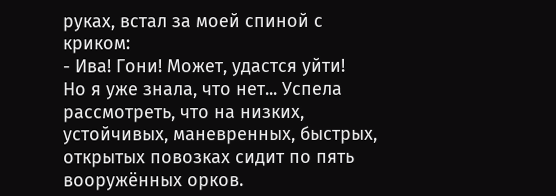руках, встал за моей спиной с криком:
- Ива! Гони! Может, удастся уйти!
Но я уже знала, что нет... Успела рассмотреть, что на низких, устойчивых, маневренных, быстрых, открытых повозках сидит по пять вооружённых орков.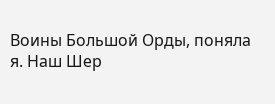Воины Большой Орды, поняла я. Наш Шер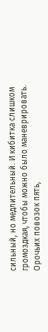сильный, но медлительный. И кибитка слишком громоздкая, чтобы можно было маневрировать. Орочьих повозок пять,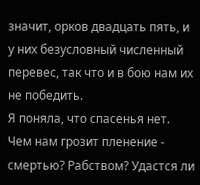значит, орков двадцать пять, и у них безусловный численный перевес, так что и в бою нам их не победить.
Я поняла, что спасенья нет. Чем нам грозит пленение - смертью? Рабством? Удастся ли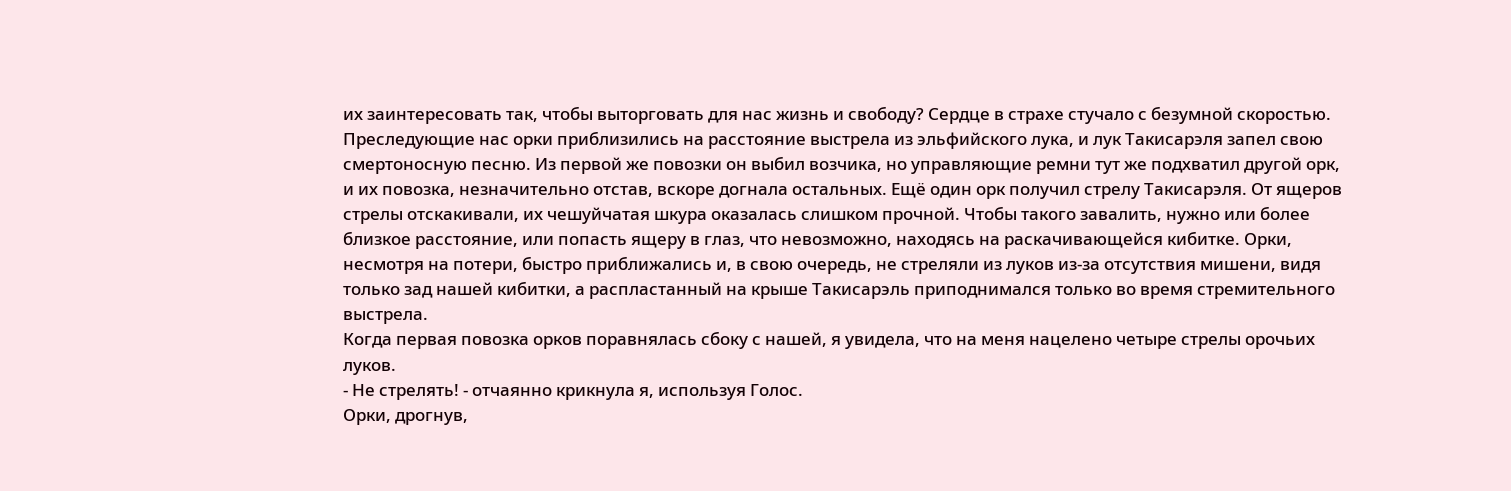их заинтересовать так, чтобы выторговать для нас жизнь и свободу? Сердце в страхе стучало с безумной скоростью.
Преследующие нас орки приблизились на расстояние выстрела из эльфийского лука, и лук Такисарэля запел свою смертоносную песню. Из первой же повозки он выбил возчика, но управляющие ремни тут же подхватил другой орк, и их повозка, незначительно отстав, вскоре догнала остальных. Ещё один орк получил стрелу Такисарэля. От ящеров стрелы отскакивали, их чешуйчатая шкура оказалась слишком прочной. Чтобы такого завалить, нужно или более близкое расстояние, или попасть ящеру в глаз, что невозможно, находясь на раскачивающейся кибитке. Орки, несмотря на потери, быстро приближались и, в свою очередь, не стреляли из луков из-за отсутствия мишени, видя только зад нашей кибитки, а распластанный на крыше Такисарэль приподнимался только во время стремительного выстрела.
Когда первая повозка орков поравнялась сбоку с нашей, я увидела, что на меня нацелено четыре стрелы орочьих луков.
- Не стрелять! - отчаянно крикнула я, используя Голос.
Орки, дрогнув,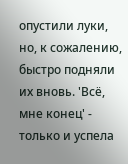опустили луки, но, к сожалению, быстро подняли их вновь. 'Всё, мне конец' - только и успела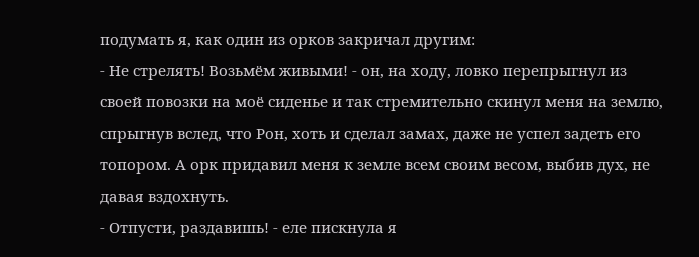подумать я, как один из орков закричал другим:
- Не стрелять! Возьмём живыми! - он, на ходу, ловко перепрыгнул из своей повозки на моё сиденье и так стремительно скинул меня на землю, спрыгнув вслед, что Рон, хоть и сделал замах, даже не успел задеть его топором. А орк придавил меня к земле всем своим весом, выбив дух, не давая вздохнуть.
- Отпусти, раздавишь! - еле пискнула я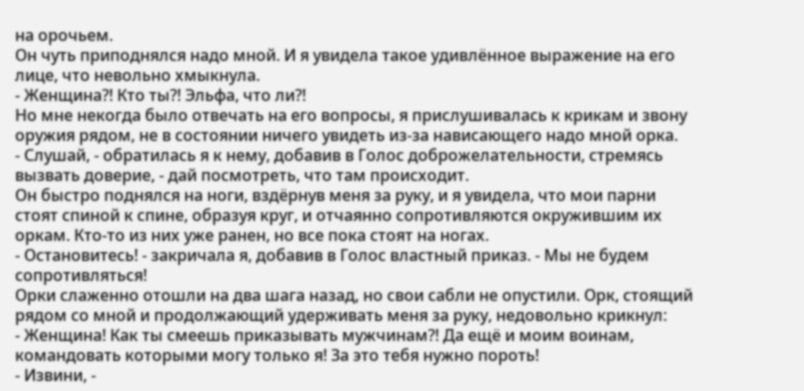на орочьем.
Он чуть приподнялся надо мной. И я увидела такое удивлённое выражение на его лице, что невольно хмыкнула.
- Женщина?! Кто ты?! Эльфа, что ли?!
Но мне некогда было отвечать на его вопросы, я прислушивалась к крикам и звону оружия рядом, не в состоянии ничего увидеть из-за нависающего надо мной орка.
- Слушай, - обратилась я к нему, добавив в Голос доброжелательности, стремясь вызвать доверие, - дай посмотреть, что там происходит.
Он быстро поднялся на ноги, вздёрнув меня за руку, и я увидела, что мои парни стоят спиной к спине, образуя круг, и отчаянно сопротивляются окружившим их оркам. Кто-то из них уже ранен, но все пока стоят на ногах.
- Остановитесь! - закричала я, добавив в Голос властный приказ. - Мы не будем сопротивляться!
Орки слаженно отошли на два шага назад, но свои сабли не опустили. Орк, стоящий рядом со мной и продолжающий удерживать меня за руку, недовольно крикнул:
- Женщина! Как ты смеешь приказывать мужчинам?! Да ещё и моим воинам, командовать которыми могу только я! За это тебя нужно пороть!
- Извини, -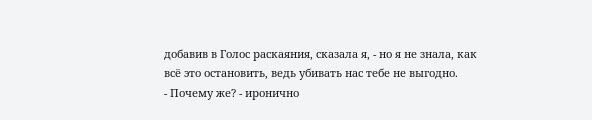добавив в Голос раскаяния, сказала я, - но я не знала, как всё это остановить, ведь убивать нас тебе не выгодно.
- Почему же? - иронично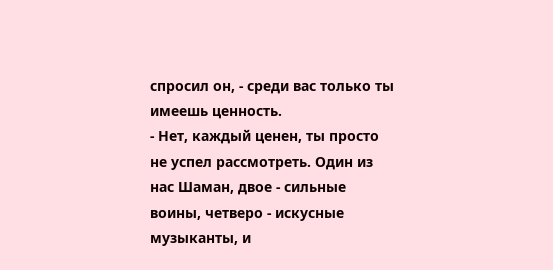спросил он, - среди вас только ты имеешь ценность.
- Нет, каждый ценен, ты просто не успел рассмотреть. Один из нас Шаман, двое - сильные воины, четверо - искусные музыканты, и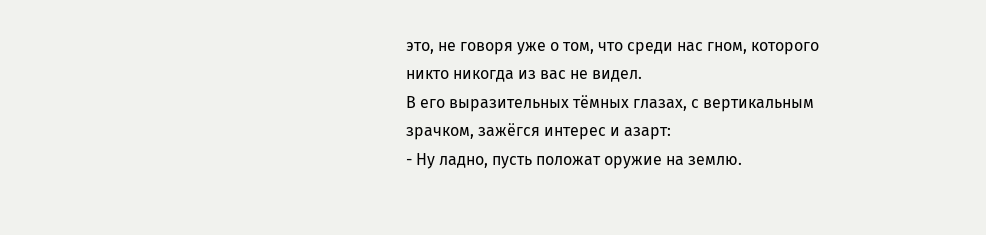это, не говоря уже о том, что среди нас гном, которого никто никогда из вас не видел.
В его выразительных тёмных глазах, с вертикальным зрачком, зажёгся интерес и азарт:
- Ну ладно, пусть положат оружие на землю.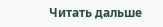Читать дальше